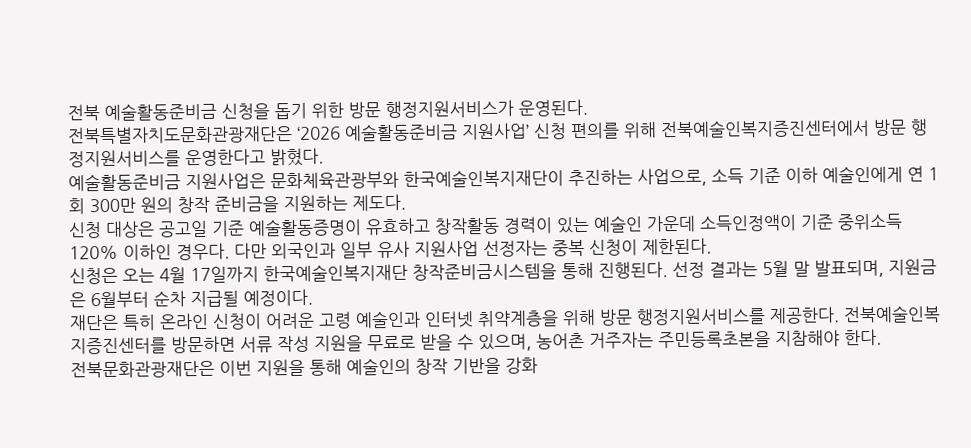전북 예술활동준비금 신청을 돕기 위한 방문 행정지원서비스가 운영된다.
전북특별자치도문화관광재단은 ‘2026 예술활동준비금 지원사업’ 신청 편의를 위해 전북예술인복지증진센터에서 방문 행정지원서비스를 운영한다고 밝혔다.
예술활동준비금 지원사업은 문화체육관광부와 한국예술인복지재단이 추진하는 사업으로, 소득 기준 이하 예술인에게 연 1회 300만 원의 창작 준비금을 지원하는 제도다.
신청 대상은 공고일 기준 예술활동증명이 유효하고 창작활동 경력이 있는 예술인 가운데 소득인정액이 기준 중위소득 120% 이하인 경우다. 다만 외국인과 일부 유사 지원사업 선정자는 중복 신청이 제한된다.
신청은 오는 4월 17일까지 한국예술인복지재단 창작준비금시스템을 통해 진행된다. 선정 결과는 5월 말 발표되며, 지원금은 6월부터 순차 지급될 예정이다.
재단은 특히 온라인 신청이 어려운 고령 예술인과 인터넷 취약계층을 위해 방문 행정지원서비스를 제공한다. 전북예술인복지증진센터를 방문하면 서류 작성 지원을 무료로 받을 수 있으며, 농어촌 거주자는 주민등록초본을 지참해야 한다.
전북문화관광재단은 이번 지원을 통해 예술인의 창작 기반을 강화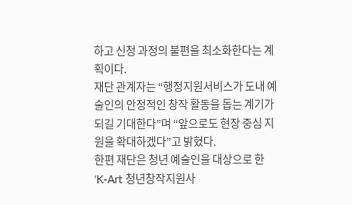하고 신청 과정의 불편을 최소화한다는 계획이다.
재단 관계자는 “행정지원서비스가 도내 예술인의 안정적인 창작 활동을 돕는 계기가 되길 기대한다”며 “앞으로도 현장 중심 지원을 확대하겠다”고 밝혔다.
한편 재단은 청년 예술인을 대상으로 한 ‘K-Art 청년창작지원사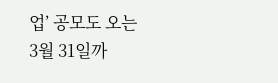업’ 공모도 오는 3월 31일까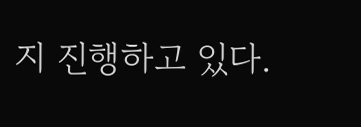지 진행하고 있다.